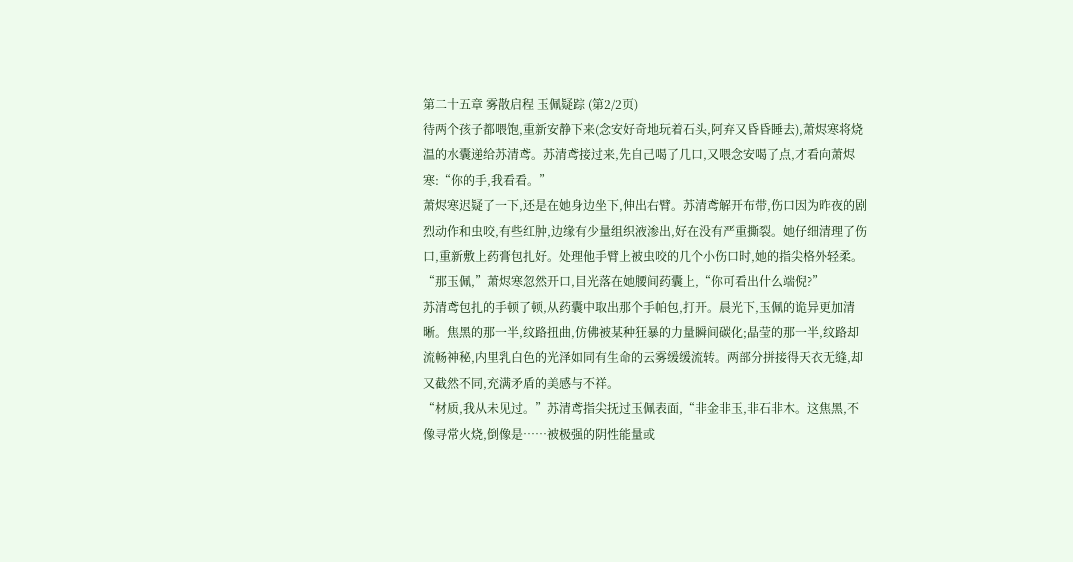第二十五章 雾散启程 玉佩疑踪 (第2/2页)
待两个孩子都喂饱,重新安静下来(念安好奇地玩着石头,阿弃又昏昏睡去),萧烬寒将烧温的水囊递给苏清鸢。苏清鸢接过来,先自己喝了几口,又喂念安喝了点,才看向萧烬寒:“你的手,我看看。”
萧烬寒迟疑了一下,还是在她身边坐下,伸出右臂。苏清鸢解开布带,伤口因为昨夜的剧烈动作和虫咬,有些红肿,边缘有少量组织液渗出,好在没有严重撕裂。她仔细清理了伤口,重新敷上药膏包扎好。处理他手臂上被虫咬的几个小伤口时,她的指尖格外轻柔。
“那玉佩,”萧烬寒忽然开口,目光落在她腰间药囊上,“你可看出什么端倪?”
苏清鸢包扎的手顿了顿,从药囊中取出那个手帕包,打开。晨光下,玉佩的诡异更加清晰。焦黑的那一半,纹路扭曲,仿佛被某种狂暴的力量瞬间碳化;晶莹的那一半,纹路却流畅神秘,内里乳白色的光泽如同有生命的云雾缓缓流转。两部分拼接得天衣无缝,却又截然不同,充满矛盾的美感与不祥。
“材质,我从未见过。”苏清鸢指尖抚过玉佩表面,“非金非玉,非石非木。这焦黑,不像寻常火烧,倒像是……被极强的阴性能量或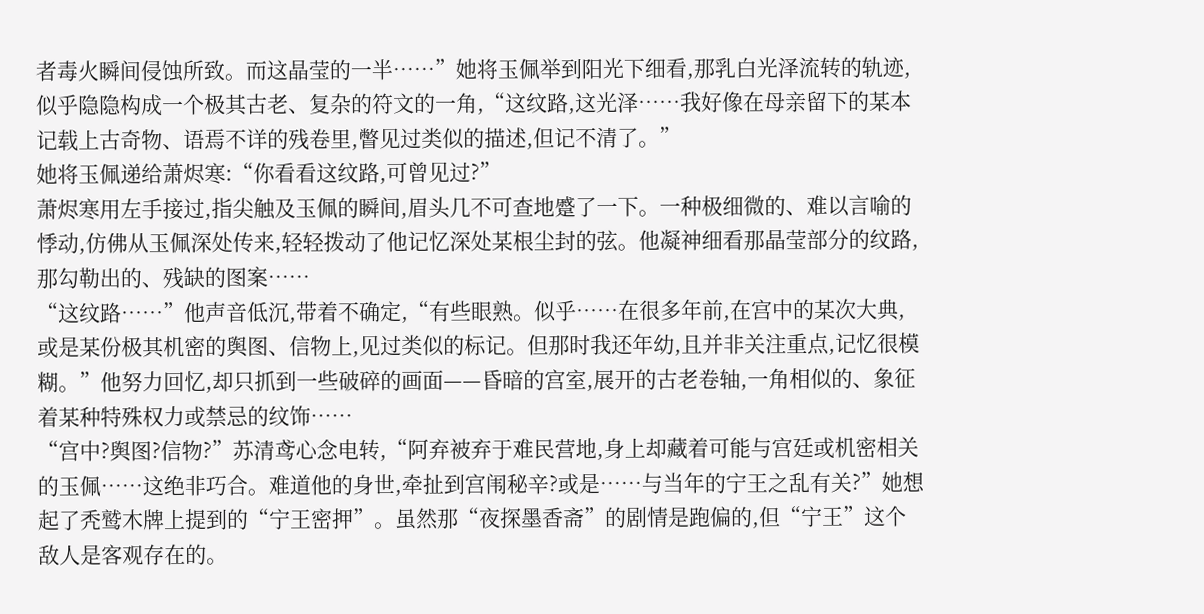者毒火瞬间侵蚀所致。而这晶莹的一半……”她将玉佩举到阳光下细看,那乳白光泽流转的轨迹,似乎隐隐构成一个极其古老、复杂的符文的一角,“这纹路,这光泽……我好像在母亲留下的某本记载上古奇物、语焉不详的残卷里,瞥见过类似的描述,但记不清了。”
她将玉佩递给萧烬寒:“你看看这纹路,可曾见过?”
萧烬寒用左手接过,指尖触及玉佩的瞬间,眉头几不可查地蹙了一下。一种极细微的、难以言喻的悸动,仿佛从玉佩深处传来,轻轻拨动了他记忆深处某根尘封的弦。他凝神细看那晶莹部分的纹路,那勾勒出的、残缺的图案……
“这纹路……”他声音低沉,带着不确定,“有些眼熟。似乎……在很多年前,在宫中的某次大典,或是某份极其机密的舆图、信物上,见过类似的标记。但那时我还年幼,且并非关注重点,记忆很模糊。”他努力回忆,却只抓到一些破碎的画面——昏暗的宫室,展开的古老卷轴,一角相似的、象征着某种特殊权力或禁忌的纹饰……
“宫中?舆图?信物?”苏清鸢心念电转,“阿弃被弃于难民营地,身上却藏着可能与宫廷或机密相关的玉佩……这绝非巧合。难道他的身世,牵扯到宫闱秘辛?或是……与当年的宁王之乱有关?”她想起了秃鹫木牌上提到的“宁王密押”。虽然那“夜探墨香斋”的剧情是跑偏的,但“宁王”这个敌人是客观存在的。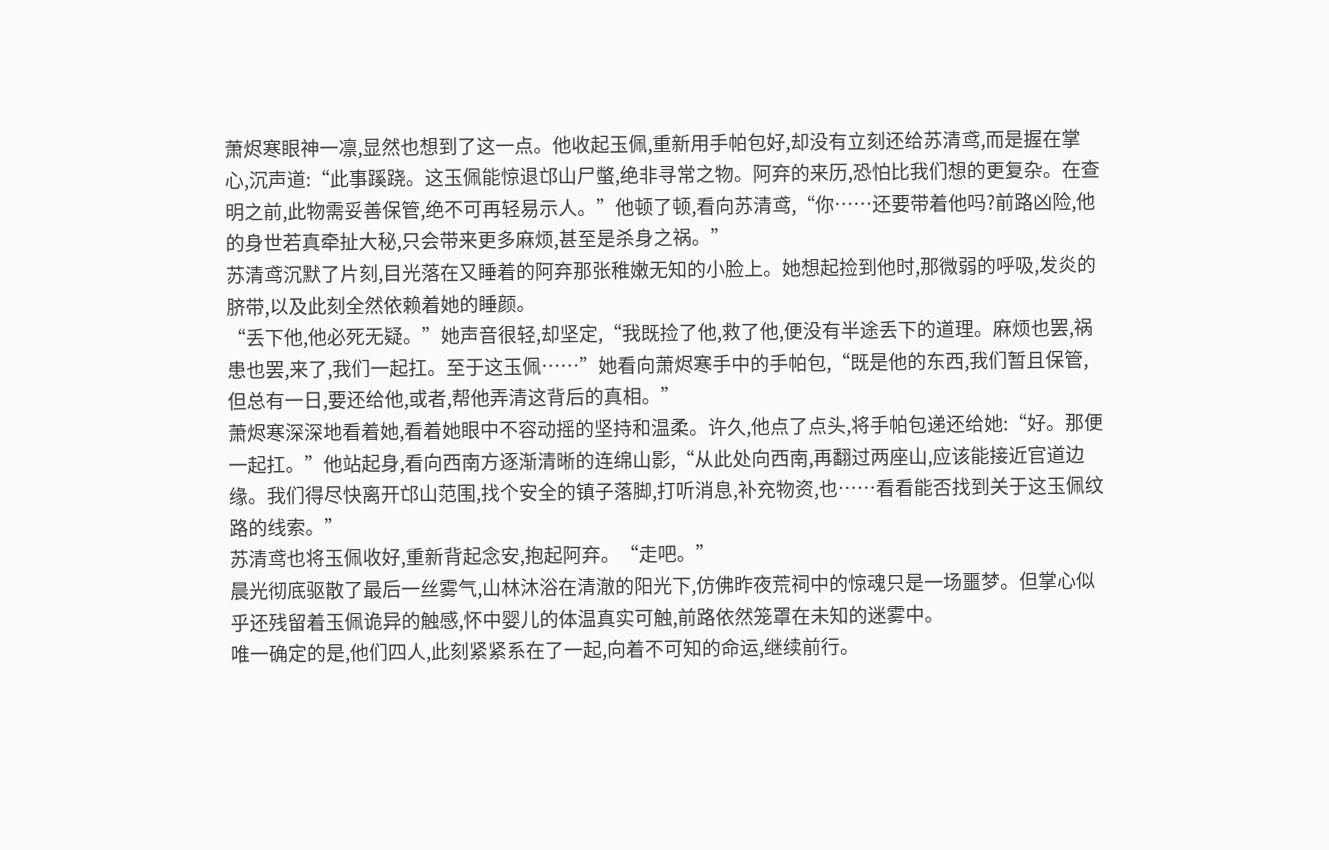萧烬寒眼神一凛,显然也想到了这一点。他收起玉佩,重新用手帕包好,却没有立刻还给苏清鸢,而是握在掌心,沉声道:“此事蹊跷。这玉佩能惊退邙山尸蟞,绝非寻常之物。阿弃的来历,恐怕比我们想的更复杂。在查明之前,此物需妥善保管,绝不可再轻易示人。”他顿了顿,看向苏清鸢,“你……还要带着他吗?前路凶险,他的身世若真牵扯大秘,只会带来更多麻烦,甚至是杀身之祸。”
苏清鸢沉默了片刻,目光落在又睡着的阿弃那张稚嫩无知的小脸上。她想起捡到他时,那微弱的呼吸,发炎的脐带,以及此刻全然依赖着她的睡颜。
“丢下他,他必死无疑。”她声音很轻,却坚定,“我既捡了他,救了他,便没有半途丢下的道理。麻烦也罢,祸患也罢,来了,我们一起扛。至于这玉佩……”她看向萧烬寒手中的手帕包,“既是他的东西,我们暂且保管,但总有一日,要还给他,或者,帮他弄清这背后的真相。”
萧烬寒深深地看着她,看着她眼中不容动摇的坚持和温柔。许久,他点了点头,将手帕包递还给她:“好。那便一起扛。”他站起身,看向西南方逐渐清晰的连绵山影,“从此处向西南,再翻过两座山,应该能接近官道边缘。我们得尽快离开邙山范围,找个安全的镇子落脚,打听消息,补充物资,也……看看能否找到关于这玉佩纹路的线索。”
苏清鸢也将玉佩收好,重新背起念安,抱起阿弃。“走吧。”
晨光彻底驱散了最后一丝雾气,山林沐浴在清澈的阳光下,仿佛昨夜荒祠中的惊魂只是一场噩梦。但掌心似乎还残留着玉佩诡异的触感,怀中婴儿的体温真实可触,前路依然笼罩在未知的迷雾中。
唯一确定的是,他们四人,此刻紧紧系在了一起,向着不可知的命运,继续前行。